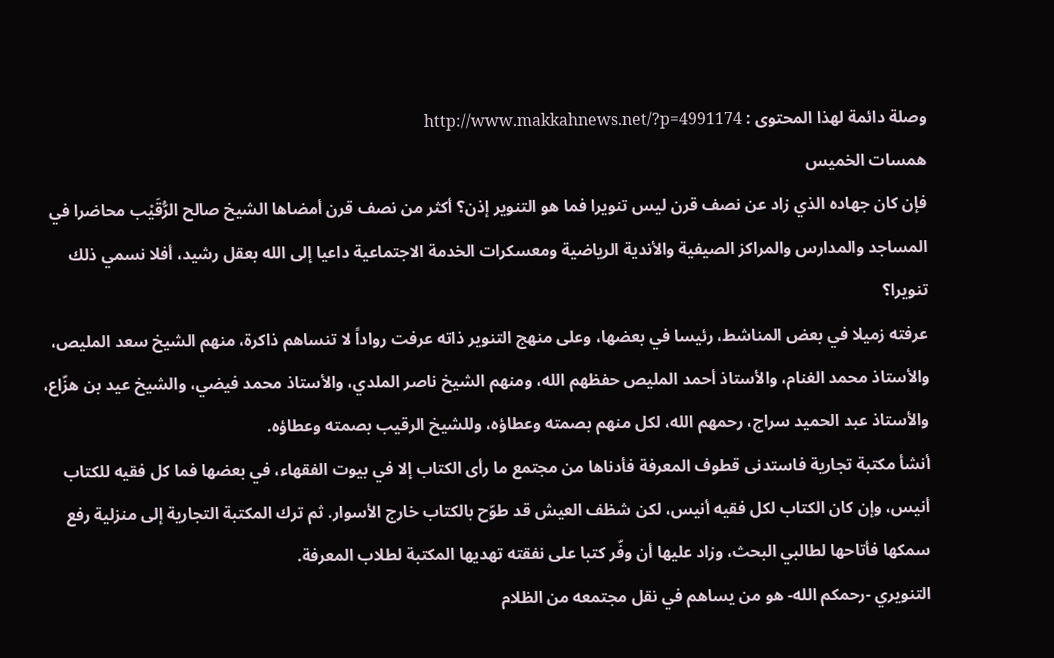وصلة دائمة لهذا المحتوى : http://www.makkahnews.net/?p=4991174
همسات الخميس
فإن كان جهاده الذي زاد عن نصف قرن ليس تنويرا فما هو التنوير إذن؟ أكثر من نصف قرن أمضاها الشيخ صالح الرُّقَيْب محاضرا في المساجد والمدارس والمراكز الصيفية والأندية الرياضية ومعسكرات الخدمة الاجتماعية داعيا إلى الله بعقل رشيد، أفلا نسمي ذلك تنويرا؟
عرفته زميلا في بعض المناشط، رئيسا في بعضها، وعلى منهج التنوير ذاته عرفت رواداً لا تنساهم ذاكرة، منهم الشيخ سعد المليص، والأستاذ محمد الغنام، والأستاذ أحمد المليص حفظهم الله، ومنهم الشيخ ناصر الملدي، والأستاذ محمد فيضي، والشيخ عيد بن هزّاع، والأستاذ عبد الحميد سراج، رحمهم الله، لكل منهم بصمته وعطاؤه، وللشيخ الرقيب بصمته وعطاؤه.
أنشأ مكتبة تجارية فاستدنى قطوف المعرفة فأدناها من مجتمع ما رأى الكتاب إلا في بيوت الفقهاء، في بعضها فما كل فقيه للكتاب أنيس، وإن كان الكتاب لكل فقيه أنيس، لكن شظف العيش قد طوّح بالكتاب خارج الأسوار. ثم ترك المكتبة التجارية إلى منزلية رفع سمكها فأتاحها لطالبي البحث، وزاد عليها أن وفّر كتبا على نفقته تهديها المكتبة لطلاب المعرفة.
التنويري -رحمكم الله- هو من يساهم في نقل مجتمعه من الظلام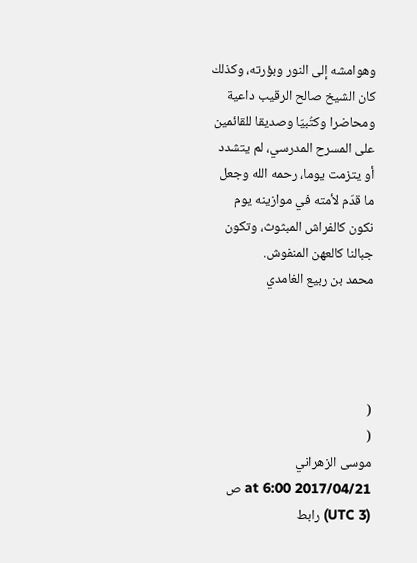وهوامشه إلى النور وبؤرته، وكذلك كان الشيخ صالح الرقيب داعية ومحاضرا وكتُبيّا وصديقا للقائمين على المسرح المدرسي، لم يتشدد أو يتزمت يوما، رحمه الله وجعل ما قدّم لأمته في موازينه يوم نكون كالفراش المبثوث، وتكون جبالنا كالعهن المنفوش.
محمد بن ربيع الغامدي




(
(
موسى الزهراني
2017/04/21 at 6:00 ص (UTC 3) رابط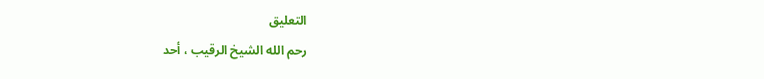التعليق
رحم الله الشيخ الرقيب ، أحد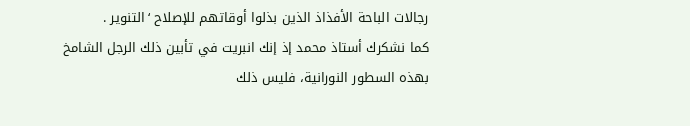رجالات الباحة الأفذاذ الذين بذلوا أوقاتهم للإصلاح ‘التنوير .
كما نشكرك أستاذ محمد إذ إنك انبريت في تأبين ذلك الرجل الشامخ بهذه السطور النورانية، فليس ذلك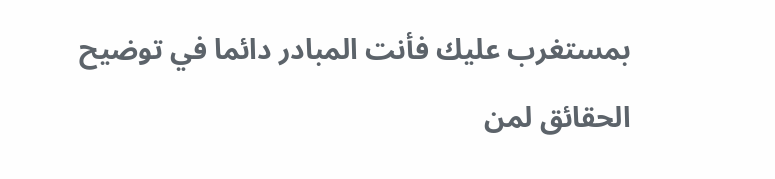بمستغرب عليك فأنت المبادر دائما في توضيح الحقائق لمن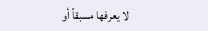لا يعرفها مسبقاً أو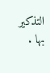التذكير بها .